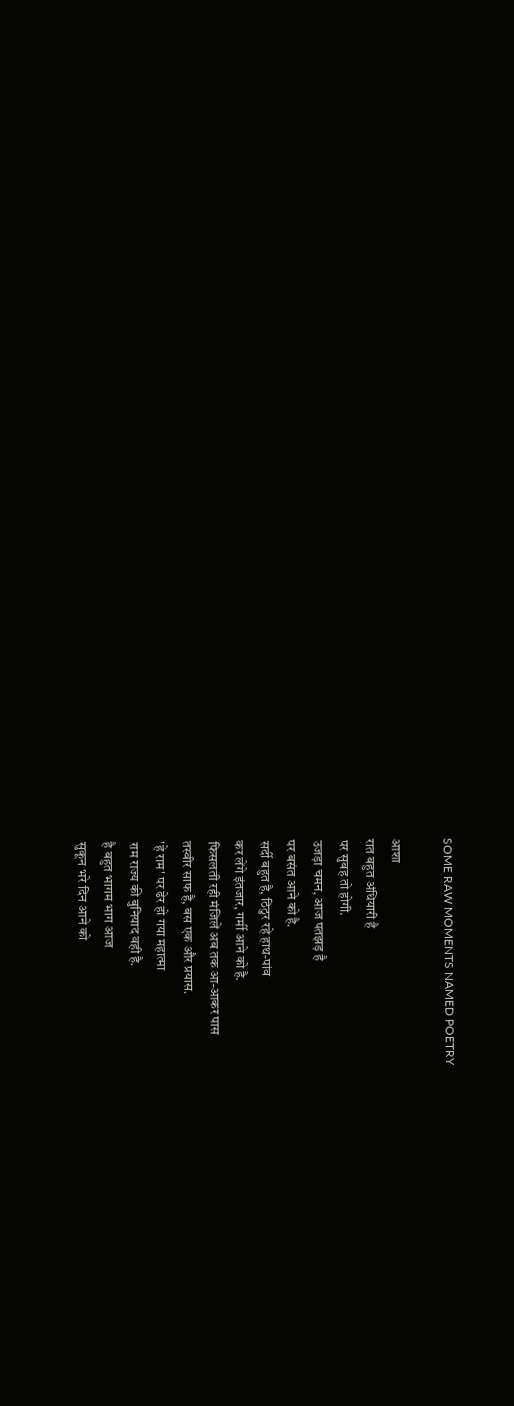SOME RAW MOMENTS NAMED POETRY

आशा
रात बहुत अंधियारी है
पर सुबह तो होगी.
उजड़ा चमन, आज पतझड़ है
पर बसंत आने को है.
सर्दी बहुत है, ठिठुर रहे हाथ-पांव
कर लेंगे इंतजार, गर्मी आने को है.
फिसलती रही मंजिलें अब तक आ-आकर पास
तस्वीर साफ है, बस एक और प्रयास.
'हे राम' पर ढेर हो गया महात्मा
राम राज्य की बुनियाद वही है.
है बहुत भागम भाग आज
सुकून भरे दिन आने को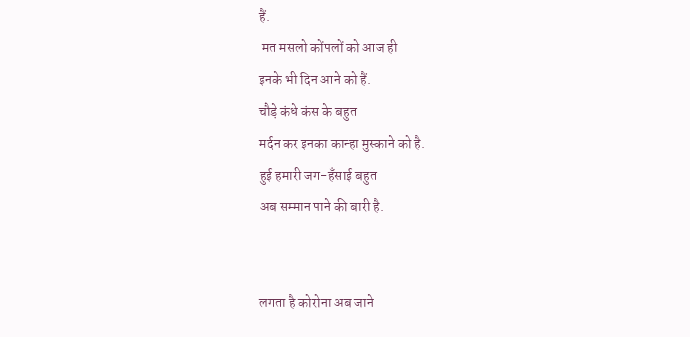हैं.
 मत मसलो कोंपलों को आज ही
इनके भी दिन आने को हैं.
चौड़े कंधे कंस के बहुत
मर्दन कर इनका कान्हा मुस्काने को है.
हुई हमारी जग-हँसाई बहुत
अब सम्मान पाने की बारी है.


लगता है कोरोना अब जाने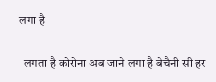लगा है

  लगता है कोरोना अब जाने लगा है बेचैनी सी हर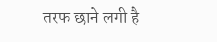तरफ छाने लगी है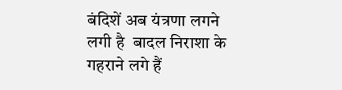बंदिशें अब यंत्रणा लगने लगी है  बादल निराशा के गहराने लगे हैं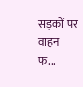सड़कों पर वाहन फ...